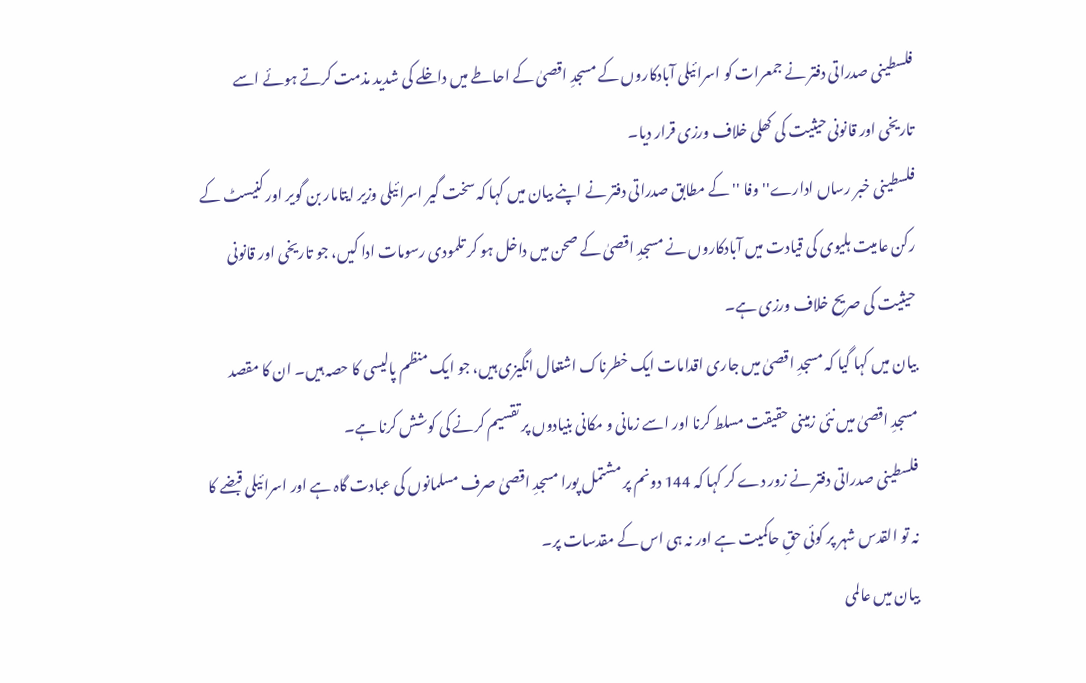فلسطینی صدراتی دفتر نے جمعرات کو اسرائیلی آبادکاروں کے مسجدِ اقصیٰ کے احاطے میں داخلے کی شدید مذمت کرتے ہوئے اسے تاریخی اور قانونی حیثیت کی کھلی خلاف ورزی قرار دیا۔
فلسطینی خبر رساں ادارے'' وفا ''کے مطابق صدراتی دفتر نے اپنے بیان میں کہا کہ سخت گیر اسرائیلی وزیر ایتامار بن گویر اور کنیسٹ کے رکن عامیت ہلیوی کی قیادت میں آبادکاروں نے مسجدِ اقصیٰ کے صحن میں داخل ہو کر تلمودی رسومات ادا کیں، جو تاریخی اور قانونی حیثیت کی صریح خلاف ورزی ہے۔
بیان میں کہا گیا کہ مسجدِ اقصیٰ میں جاری اقدامات ایک خطرناک اشتعال انگیزی ہیں، جو ایک منظم پالیسی کا حصہ ہیں۔ ان کا مقصد مسجدِ اقصیٰ میں نئی زمینی حقیقت مسلط کرنا اور اسے زمانی و مکانی بنیادوں پر تقسیم کرنے کی کوشش کرنا ہے۔
فلسطینی صدراتی دفتر نے زور دے کر کہا کہ 144 دونم پر مشتمل پورا مسجدِ اقصیٰ صرف مسلمانوں کی عبادت گاہ ہے اور اسرائیلی قبضے کا نہ تو القدس شہر پر کوئی حقِ حاکمیت ہے اور نہ ہی اس کے مقدسات پر۔
بیان میں عالمی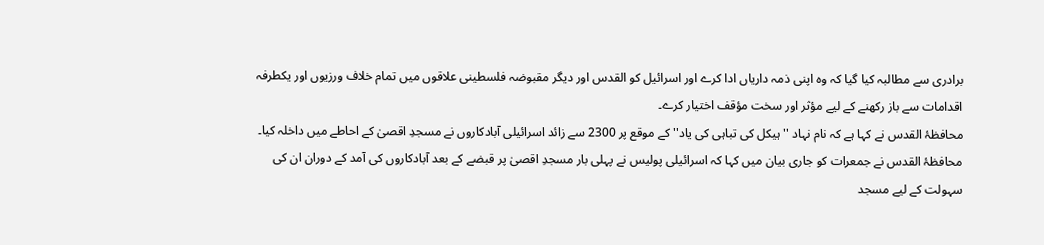برادری سے مطالبہ کیا گیا کہ وہ اپنی ذمہ داریاں ادا کرے اور اسرائیل کو القدس اور دیگر مقبوضہ فلسطینی علاقوں میں تمام خلاف ورزیوں اور یکطرفہ اقدامات سے باز رکھنے کے لیے مؤثر اور سخت مؤقف اختیار کرے۔
محافظۂ القدس نے کہا ہے کہ نام نہاد ''ہیکل کی تباہی کی یاد'' کے موقع پر 2300 سے زائد اسرائیلی آبادکاروں نے مسجدِ اقصیٰ کے احاطے میں داخلہ کیا۔
محافظۂ القدس نے جمعرات کو جاری بیان میں کہا کہ اسرائیلی پولیس نے پہلی بار مسجدِ اقصیٰ پر قبضے کے بعد آبادکاروں کی آمد کے دوران ان کی سہولت کے لیے مسجد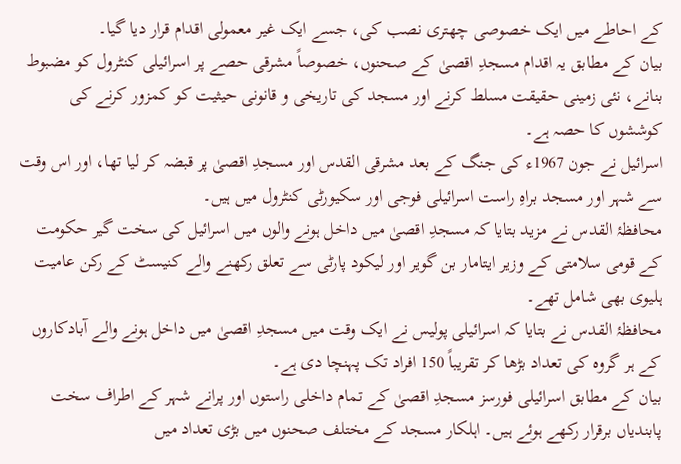کے احاطے میں ایک خصوصی چھتری نصب کی، جسے ایک غیر معمولی اقدام قرار دیا گیا۔
بیان کے مطابق یہ اقدام مسجدِ اقصیٰ کے صحنوں، خصوصاً مشرقی حصے پر اسرائیلی کنٹرول کو مضبوط بنانے، نئی زمینی حقیقت مسلط کرنے اور مسجد کی تاریخی و قانونی حیثیت کو کمزور کرنے کی کوششوں کا حصہ ہے۔
اسرائیل نے جون 1967ء کی جنگ کے بعد مشرقی القدس اور مسجدِ اقصیٰ پر قبضہ کر لیا تھا، اور اس وقت سے شہر اور مسجد براہِ راست اسرائیلی فوجی اور سکیورٹی کنٹرول میں ہیں۔
محافظۂ القدس نے مزید بتایا کہ مسجدِ اقصیٰ میں داخل ہونے والوں میں اسرائیل کی سخت گیر حکومت کے قومی سلامتی کے وزیر ایتامار بن گویر اور لیکود پارٹی سے تعلق رکھنے والے کنیسٹ کے رکن عامیت ہلیوی بھی شامل تھے۔
محافظۂ القدس نے بتایا کہ اسرائیلی پولیس نے ایک وقت میں مسجدِ اقصیٰ میں داخل ہونے والے آبادکاروں کے ہر گروہ کی تعداد بڑھا کر تقریباً 150 افراد تک پہنچا دی ہے۔
بیان کے مطابق اسرائیلی فورسز مسجدِ اقصیٰ کے تمام داخلی راستوں اور پرانے شہر کے اطراف سخت پابندیاں برقرار رکھے ہوئے ہیں۔ اہلکار مسجد کے مختلف صحنوں میں بڑی تعداد میں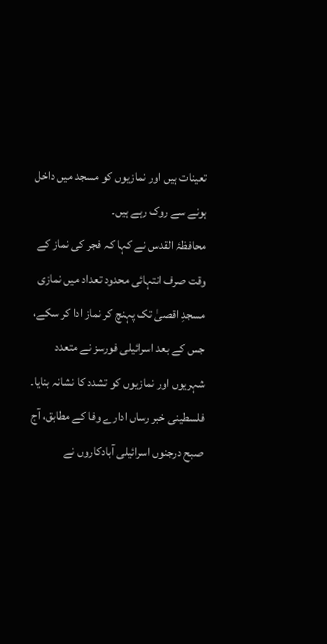تعینات ہیں اور نمازیوں کو مسجد میں داخل ہونے سے روک رہے ہیں۔
محافظۂ القدس نے کہا کہ فجر کی نماز کے وقت صرف انتہائی محدود تعداد میں نمازی مسجدِ اقصیٰ تک پہنچ کر نماز ادا کر سکے، جس کے بعد اسرائیلی فورسز نے متعدد شہریوں اور نمازیوں کو تشدد کا نشانہ بنایا۔
فلسطینی خبر رساں ادارے وفا کے مطابق، آج صبح درجنوں اسرائیلی آبادکاروں نے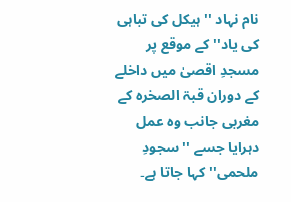نام نہاد ''ہیکل کی تباہی کی یاد'' کے موقع پر مسجدِ اقصیٰ میں داخلے کے دوران قبۃ الصخرہ کے مغربی جانب وہ عمل دہرایا جسے ''سجودِ ملحمی'' کہا جاتا ہے۔